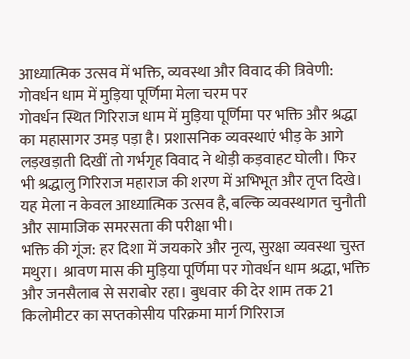आध्यात्मिक उत्सव में भक्ति, व्यवस्था और विवाद की त्रिवेणी: गोवर्धन धाम में मुड़िया पूर्णिमा मेला चरम पर
गोवर्धन स्थित गिरिराज धाम में मुड़िया पूर्णिमा पर भक्ति और श्रद्धा का महासागर उमड़ पड़ा है। प्रशासनिक व्यवस्थाएं भीड़ के आगे लड़खड़ाती दिखीं तो गर्भगृह विवाद ने थोड़ी कड़वाहट घोली। फिर भी श्रद्धालु गिरिराज महाराज की शरण में अभिभूत और तृप्त दिखे। यह मेला न केवल आध्यात्मिक उत्सव है, बल्कि व्यवस्थागत चुनौती और सामाजिक समरसता की परीक्षा भी।
भक्ति की गूंज: हर दिशा में जयकारे और नृत्य, सुरक्षा व्यवस्था चुस्त
मथुरा। श्रावण मास की मुड़िया पूर्णिमा पर गोवर्धन धाम श्रद्धा, भक्ति और जनसैलाब से सराबोर रहा। बुधवार की देर शाम तक 21 किलोमीटर का सप्तकोसीय परिक्रमा मार्ग गिरिराज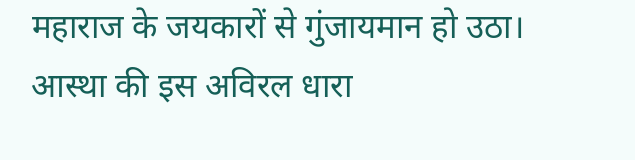महाराज के जयकारों से गुंजायमान हो उठा। आस्था की इस अविरल धारा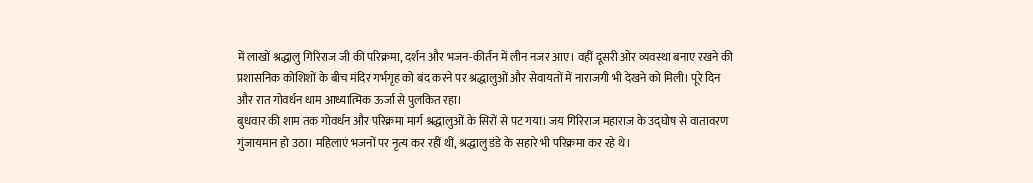में लाखों श्रद्धालु गिरिराज जी की परिक्रमा, दर्शन और भजन-कीर्तन में लीन नजर आए। वहीं दूसरी ओर व्यवस्था बनाए रखने की प्रशासनिक कोशिशों के बीच मंदिर गर्भगृह को बंद करने पर श्रद्धालुओं और सेवायतों में नाराजगी भी देखने को मिली। पूरे दिन और रात गोवर्धन धाम आध्यात्मिक ऊर्जा से पुलकित रहा।
बुधवार की शाम तक गोवर्धन और परिक्रमा मार्ग श्रद्धालुओं के सिरों से पट गया। जय गिरिराज महाराज के उद्घोष से वातावरण गुंजायमान हो उठा। महिलाएं भजनों पर नृत्य कर रहीं थीं, श्रद्धालु डंडे के सहारे भी परिक्रमा कर रहे थे।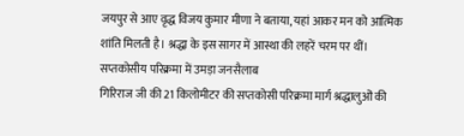जयपुर से आए वृद्ध विजय कुमार मीणा ने बताया, यहां आकर मन को आत्मिक शांति मिलती है। श्रद्धा के इस सागर में आस्था की लहरें चरम पर थीं।
सप्तकोसीय परिक्रमा में उमड़ा जनसैलाब
गिरिराज जी की 21 किलोमीटर की सप्तकोसी परिक्रमा मार्ग श्रद्धालुओं की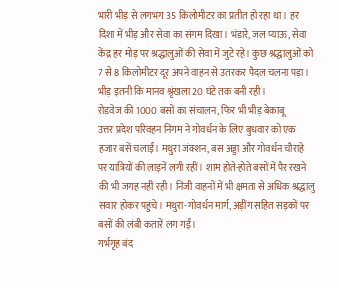भारी भीड़ से लगभग 35 किलोमीटर का प्रतीत हो रहा था। हर दिशा में भीड़ और सेवा का संगम दिखा। भंडारे, जल प्याऊ, सेवा केंद्र हर मोड़ पर श्रद्धालुओं की सेवा में जुटे रहे। कुछ श्रद्धालुओं को 7 से 8 किलोमीटर दूर अपने वाहन से उतरकर पैदल चलना पड़ा। भीड़ इतनी कि मानव श्रृंखला 20 घंटे तक बनी रही।
रोडवेज की 1000 बसों का संचालन, फिर भी भीड़ बेकाबू
उत्तर प्रदेश परिवहन निगम ने गोवर्धन के लिए बुधवार को एक हजार बसें चलाईं। मथुरा जंक्शन, बस अड्डा और गोवर्धन चौराहे पर यात्रियों की लाइनें लगी रहीं। शाम होते-होते बसों में पैर रखने की भी जगह नहीं रही। निजी वाहनों में भी क्षमता से अधिक श्रद्धालु सवार होकर पहुंचे। मथुरा-गोवर्धन मार्ग, अड़ींग सहित सड़कों पर बसों की लंबी कतारें लग गईं।
गर्भगृह बंद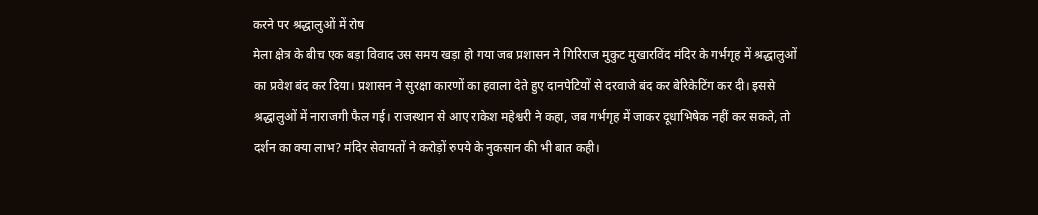करने पर श्रद्धालुओं में रोष
मेला क्षेत्र के बीच एक बड़ा विवाद उस समय खड़ा हो गया जब प्रशासन ने गिरिराज मुकुट मुखारविंद मंदिर के गर्भगृह में श्रद्धालुओं का प्रवेश बंद कर दिया। प्रशासन ने सुरक्षा कारणों का हवाला देते हुए दानपेटियों से दरवाजे बंद कर बेरिकेटिंग कर दी। इससे श्रद्धालुओं में नाराजगी फैल गई। राजस्थान से आए राकेश महेश्वरी ने कहा, जब गर्भगृह में जाकर दूधाभिषेक नहीं कर सकते, तो दर्शन का क्या लाभ? मंदिर सेवायतों ने करोड़ों रुपये के नुकसान की भी बात कही।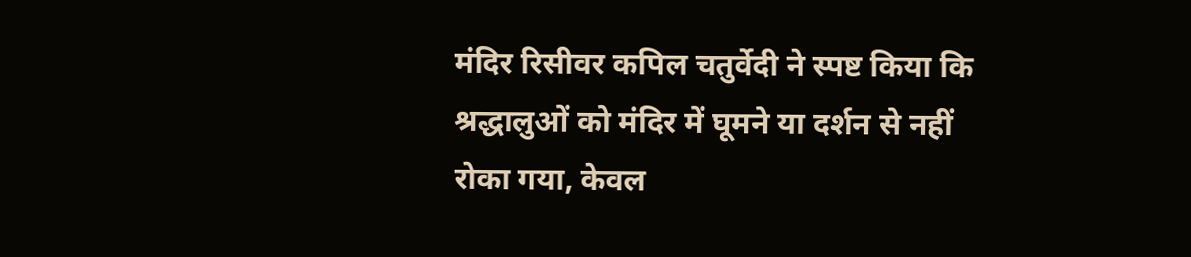मंदिर रिसीवर कपिल चतुर्वेदी ने स्पष्ट किया कि श्रद्धालुओं को मंदिर में घूमने या दर्शन से नहीं रोका गया, केवल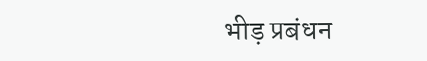भीड़ प्रबंधन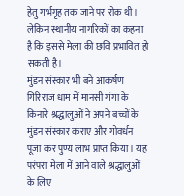हेतु गर्भगृह तक जाने पर रोक थी। लेकिन स्थानीय नागरिकों का कहना है कि इससे मेला की छवि प्रभावित हो सकती है।
मुंडन संस्कार भी बने आकर्षण
गिरिराज धाम में मानसी गंगा के किनारे श्रद्धालुओं ने अपने बच्चों के मुंडन संस्कार कराए और गोवर्धन पूजा कर पुण्य लाभ प्राप्त किया। यह परंपरा मेला में आने वाले श्रद्धालुओं के लिए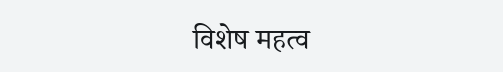विशेष महत्व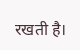रखती है।